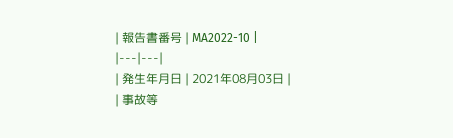| 報告書番号 | MA2022-10 |
|---|---|
| 発生年月日 | 2021年08月03日 |
| 事故等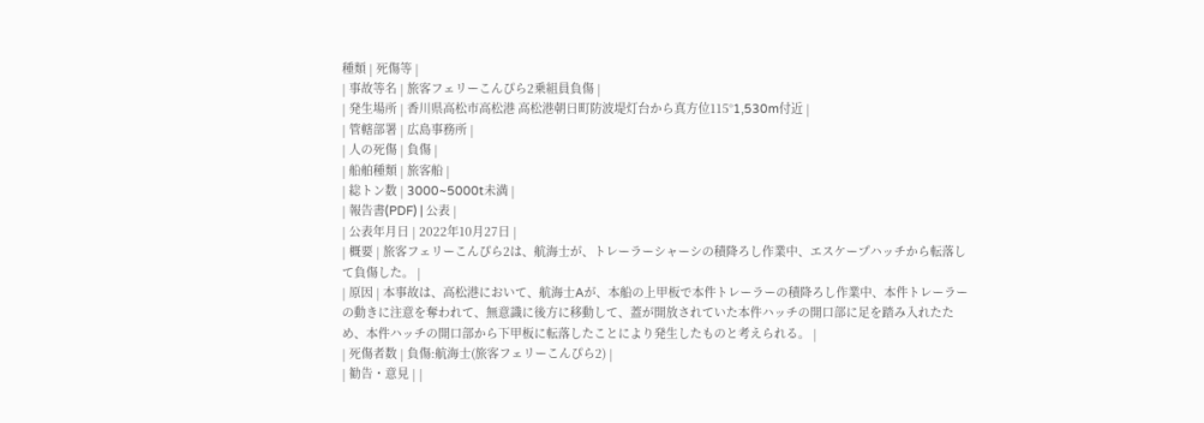種類 | 死傷等 |
| 事故等名 | 旅客フェリーこんぴら2乗組員負傷 |
| 発生場所 | 香川県高松市高松港 高松港朝日町防波堤灯台から真方位115°1,530m付近 |
| 管轄部署 | 広島事務所 |
| 人の死傷 | 負傷 |
| 船舶種類 | 旅客船 |
| 総トン数 | 3000~5000t未満 |
| 報告書(PDF) | 公表 |
| 公表年月日 | 2022年10月27日 |
| 概要 | 旅客フェリーこんぴら2は、航海士が、トレーラーシャーシの積降ろし作業中、エスケープハッチから転落して負傷した。 |
| 原因 | 本事故は、高松港において、航海士Aが、本船の上甲板で本件トレーラーの積降ろし作業中、本件トレーラーの動きに注意を奪われて、無意識に後方に移動して、蓋が開放されていた本件ハッチの開口部に足を踏み入れたため、本件ハッチの開口部から下甲板に転落したことにより発生したものと考えられる。 |
| 死傷者数 | 負傷:航海士(旅客フェリーこんぴら2) |
| 勧告・意見 | |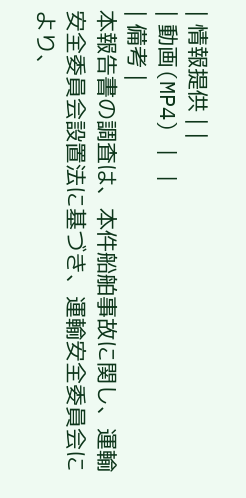| 情報提供 | |
| 動画(MP4) | |
| 備考 |
本報告書の調査は、本件船舶事故に関し、運輸安全委員会設置法に基づき、運輸安全委員会により、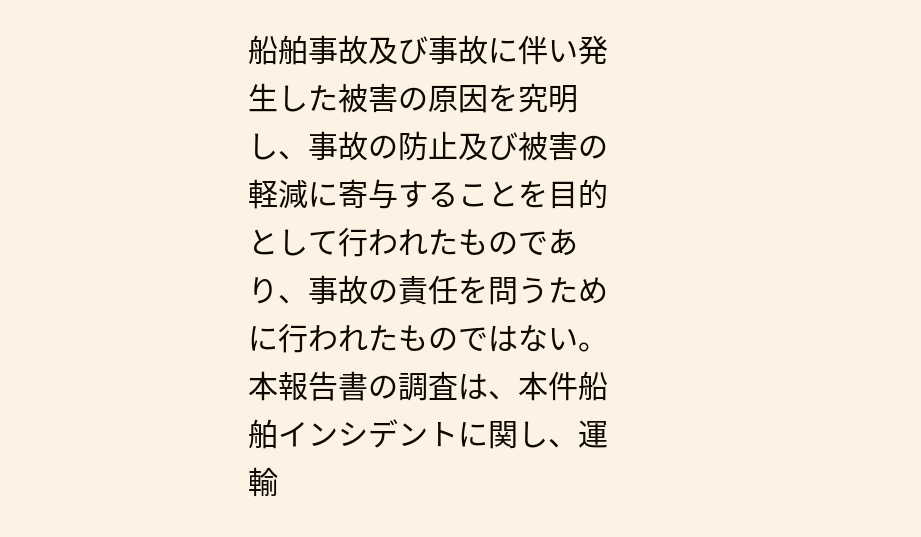船舶事故及び事故に伴い発生した被害の原因を究明し、事故の防止及び被害の軽減に寄与することを目的として行われたものであり、事故の責任を問うために行われたものではない。
本報告書の調査は、本件船舶インシデントに関し、運輸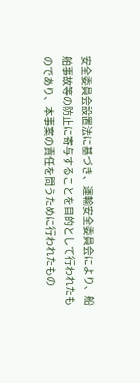安全委員会設置法に基づき、運輸安全委員会により、船舶事故等の防止に寄与することを目的として行われたものであり、本事案の責任を問うために行われたもの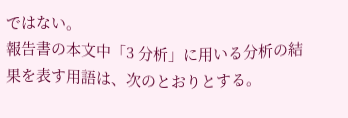ではない。
報告書の本文中「3 分析」に用いる分析の結果を表す用語は、次のとおりとする。